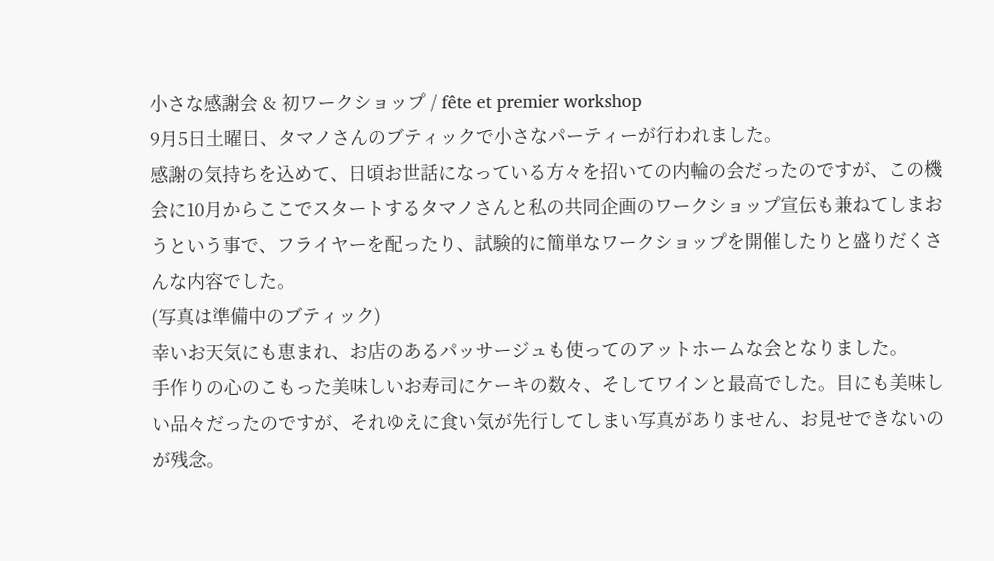小さな感謝会 & 初ワークショップ / fête et premier workshop
9月5日土曜日、タマノさんのブティックで小さなパーティーが行われました。
感謝の気持ちを込めて、日頃お世話になっている方々を招いての内輪の会だったのですが、この機会に10月からここでスタートするタマノさんと私の共同企画のワークショップ宣伝も兼ねてしまおうという事で、フライヤーを配ったり、試験的に簡単なワークショップを開催したりと盛りだくさんな内容でした。
(写真は準備中のブティック)
幸いお天気にも恵まれ、お店のあるパッサージュも使ってのアットホームな会となりました。
手作りの心のこもった美味しいお寿司にケーキの数々、そしてワインと最高でした。目にも美味しい品々だったのですが、それゆえに食い気が先行してしまい写真がありません、お見せできないのが残念。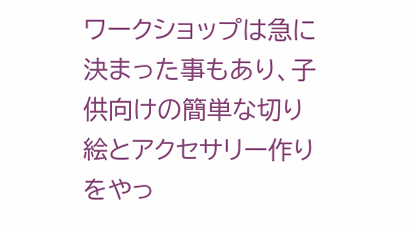ワークショップは急に決まった事もあり、子供向けの簡単な切り絵とアクセサリー作りをやっ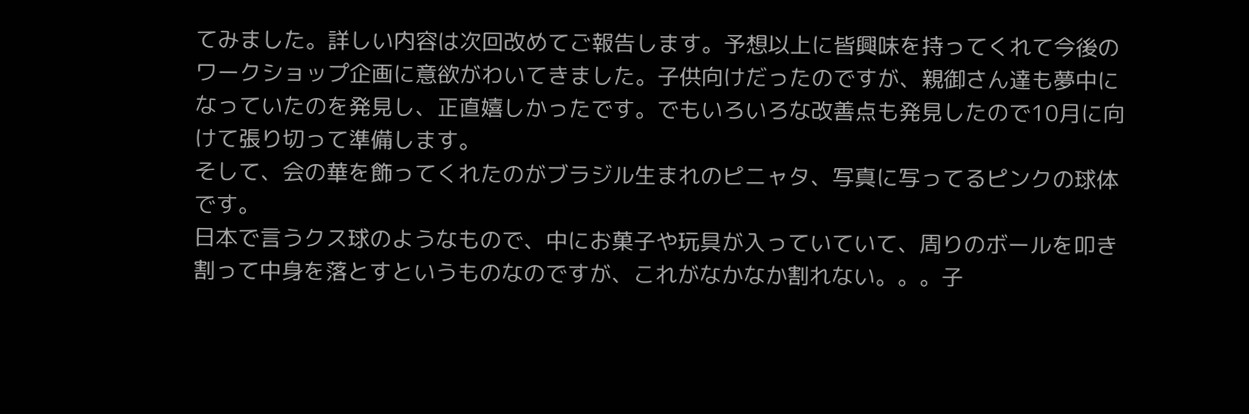てみました。詳しい内容は次回改めてご報告します。予想以上に皆興味を持ってくれて今後のワークショップ企画に意欲がわいてきました。子供向けだったのですが、親御さん達も夢中になっていたのを発見し、正直嬉しかったです。でもいろいろな改善点も発見したので10月に向けて張り切って準備します。
そして、会の華を飾ってくれたのがブラジル生まれのピニャタ、写真に写ってるピンクの球体です。
日本で言うクス球のようなもので、中にお菓子や玩具が入っていていて、周りのボールを叩き割って中身を落とすというものなのですが、これがなかなか割れない。。。子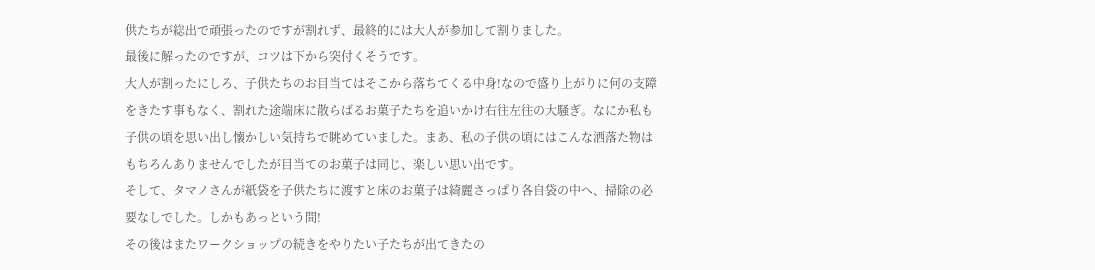供たちが総出で頑張ったのですが割れず、最終的には大人が参加して割りました。
最後に解ったのですが、コツは下から突付くそうです。
大人が割ったにしろ、子供たちのお目当てはそこから落ちてくる中身!なので盛り上がりに何の支障をきたす事もなく、割れた途端床に散らばるお菓子たちを追いかけ右往左往の大騒ぎ。なにか私も子供の頃を思い出し懐かしい気持ちで眺めていました。まあ、私の子供の頃にはこんな洒落た物はもちろんありませんでしたが目当てのお菓子は同じ、楽しい思い出です。
そして、タマノさんが紙袋を子供たちに渡すと床のお菓子は綺麗さっぱり各自袋の中へ、掃除の必要なしでした。しかもあっという間!
その後はまたワークショップの続きをやりたい子たちが出てきたの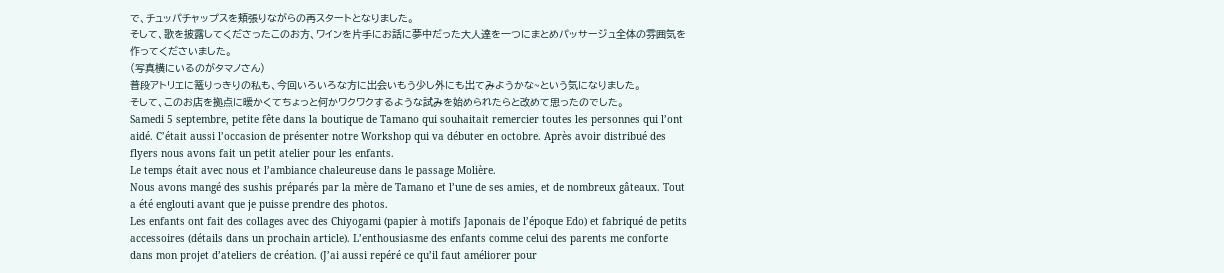で、チュッパチャップスを頬張りながらの再スタートとなりました。
そして、歌を披露してくださったこのお方、ワインを片手にお話に夢中だった大人達を一つにまとめパッサージュ全体の雰囲気を作ってくださいました。
(写真横にいるのがタマノさん)
普段アトリエに篭りっきりの私も、今回いろいろな方に出会いもう少し外にも出てみようかな~という気になりました。
そして、このお店を拠点に暖かくてちょっと何かワクワクするような試みを始められたらと改めて思ったのでした。
Samedi 5 septembre, petite fête dans la boutique de Tamano qui souhaitait remercier toutes les personnes qui l’ont aidé. C’était aussi l’occasion de présenter notre Workshop qui va débuter en octobre. Après avoir distribué des flyers nous avons fait un petit atelier pour les enfants.
Le temps était avec nous et l’ambiance chaleureuse dans le passage Molière.
Nous avons mangé des sushis préparés par la mère de Tamano et l’une de ses amies, et de nombreux gâteaux. Tout a été englouti avant que je puisse prendre des photos.
Les enfants ont fait des collages avec des Chiyogami (papier à motifs Japonais de l’époque Edo) et fabriqué de petits accessoires (détails dans un prochain article). L’enthousiasme des enfants comme celui des parents me conforte dans mon projet d’ateliers de création. (J’ai aussi repéré ce qu’il faut améliorer pour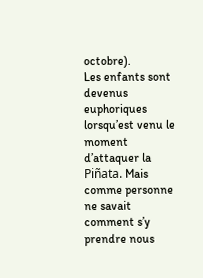octobre).
Les enfants sont devenus euphoriques lorsqu’est venu le moment d’attaquer la Piñata. Mais comme personne ne savait comment s’y prendre nous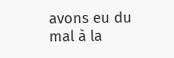avons eu du mal à la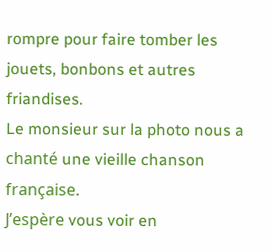rompre pour faire tomber les jouets, bonbons et autres friandises.
Le monsieur sur la photo nous a chanté une vieille chanson française.
J’espère vous voir en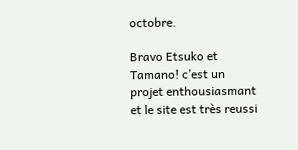octobre.

Bravo Etsuko et Tamano! c’est un projet enthousiasmant et le site est très reussi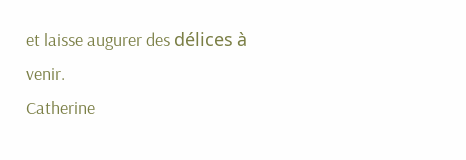et laisse augurer des délices à venir.
Catherine